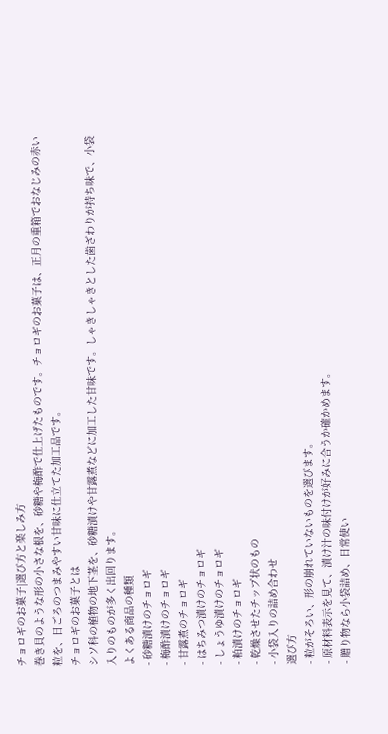チョロギのお菓子|選び方と楽しみ方
巻き貝のような形の小さな根を、砂糖や梅酢で仕上げたものです。チョロギのお菓子は、正月の重箱でおなじみの赤い粒を、日ごろのつまみやすい甘味に仕立てた加工品です。
チョロギのお菓子とは
シソ科の植物の地下茎を、砂糖漬けや甘露煮などに加工した甘味です。しゃきしゃきとした歯ざわりが持ち味で、小袋入りのものが多く出回ります。
よくある商品の種類
- 砂糖漬けのチョロギ
- 梅酢漬けのチョロギ
- 甘露煮のチョロギ
- はちみつ漬けのチョロギ
- しょうゆ漬けのチョロギ
- 粕漬けのチョロギ
- 乾燥させたチップ状のもの
- 小袋入りの詰め合わせ
選び方
- 粒がそろい、形の崩れていないものを選びます。
- 原材料表示を見て、漬け汁の味付けが好みに合うか確かめます。
- 贈り物なら小袋詰め、日常使い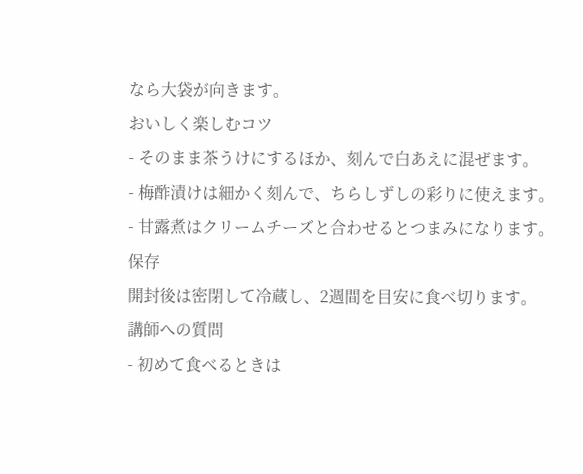なら大袋が向きます。
おいしく楽しむコツ
- そのまま茶うけにするほか、刻んで白あえに混ぜます。
- 梅酢漬けは細かく刻んで、ちらしずしの彩りに使えます。
- 甘露煮はクリームチーズと合わせるとつまみになります。
保存
開封後は密閉して冷蔵し、2週間を目安に食べ切ります。
講師への質問
- 初めて食べるときは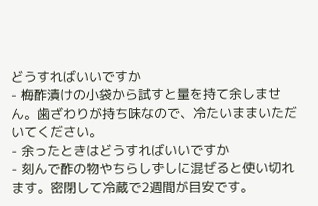どうすればいいですか
- 梅酢漬けの小袋から試すと量を持て余しません。歯ざわりが持ち味なので、冷たいままいただいてください。
- 余ったときはどうすればいいですか
- 刻んで酢の物やちらしずしに混ぜると使い切れます。密閉して冷蔵で2週間が目安です。